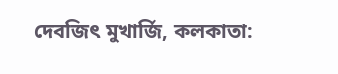দেবজিৎ মুখার্জি, কলকাতা: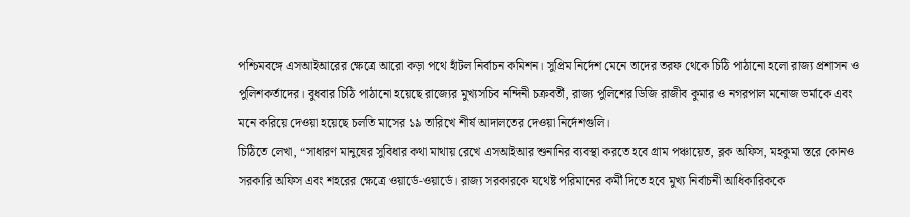পশ্চিমবঙ্গে এসআইআরের ক্ষেত্রে আরো কড়া পথে হাঁটল নির্বাচন কমিশন। সুপ্রিম নির্দেশ মেনে তাদের তরফ থেকে চিঠি পাঠানো হলো রাজ্য প্রশাসন ও পুলিশকর্তাদের। বুধবার চিঠি পাঠানো হয়েছে রাজ্যের মুখ্যসচিব নন্দিনী চক্রবর্তী, রাজ্য পুলিশের ডিজি রাজীব কুমার ও নগরপাল মনোজ ভর্মাকে এবং মনে করিয়ে দেওয়া হয়েছে চলতি মাসের ১৯ তারিখে শীর্ষ আদালতের দেওয়া নির্দেশগুলি।
চিঠিতে লেখা, “সাধারণ মানুষের সুবিধার কথা মাথায় রেখে এসআইআর শুনানির ব্যবস্থা করতে হবে গ্রাম পঞ্চায়েত, ব্লক অফিস, মহকুমা স্তরে কোনও সরকারি অফিস এবং শহরের ক্ষেত্রে ওয়ার্ডে-ওয়ার্ডে। রাজ্য সরকারকে যথেষ্ট পরিমানের কর্মী দিতে হবে মুখ্য নির্বাচনী আধিকারিককে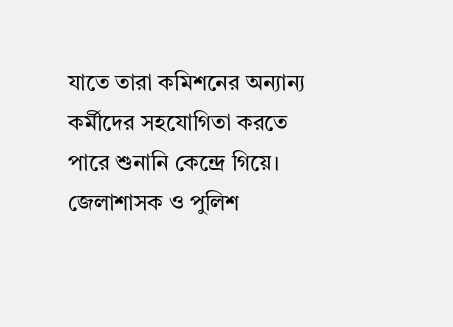যাতে তারা কমিশনের অন্যান্য কর্মীদের সহযোগিতা করতে পারে শুনানি কেন্দ্রে গিয়ে। জেলাশাসক ও পুলিশ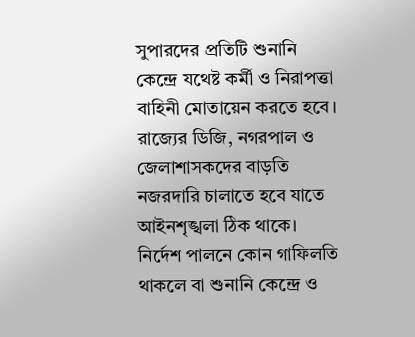সুপারদের প্রতিটি শুনানি কেন্দ্রে যথেষ্ট কর্মী ও নিরাপত্তা বাহিনী মোতায়েন করতে হবে। রাজ্যের ডিজি, নগরপাল ও জেলাশাসকদের বাড়তি নজরদারি চালাতে হবে যাতে আইনশৃঙ্খলা ঠিক থাকে। নির্দেশ পালনে কোন গাফিলতি থাকলে বা শুনানি কেন্দ্রে ও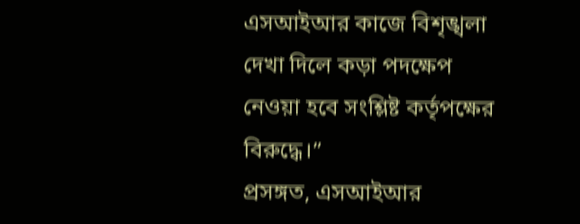এসআইআর কাজে বিশৃঙ্খলা দেখা দিলে কড়া পদক্ষেপ নেওয়া হবে সংশ্লিষ্ট কর্তৃপক্ষের বিরুদ্ধে।”
প্রসঙ্গত, এসআইআর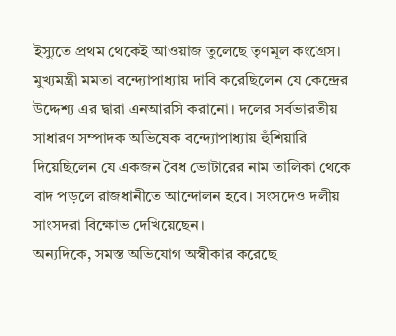ইস্যুতে প্রথম থেকেই আওয়াজ তুলেছে তৃণমূল কংগ্রেস। মুখ্যমন্ত্রী মমতা বন্দ্যোপাধ্যায় দাবি করেছিলেন যে কেন্দ্রের উদ্দেশ্য এর দ্বারা এনআরসি করানো। দলের সর্বভারতীয় সাধারণ সম্পাদক অভিষেক বন্দ্যোপাধ্যায় হুঁশিয়ারি দিয়েছিলেন যে একজন বৈধ ভোটারের নাম তালিকা থেকে বাদ পড়লে রাজধানীতে আন্দোলন হবে। সংসদেও দলীয় সাংসদরা বিক্ষোভ দেখিয়েছেন।
অন্যদিকে, সমস্ত অভিযোগ অস্বীকার করেছে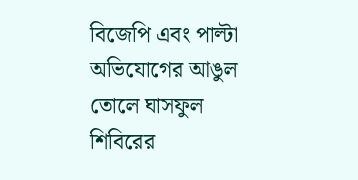বিজেপি এবং পাল্টা অভিযোগের আঙুল তোলে ঘাসফুল শিবিরের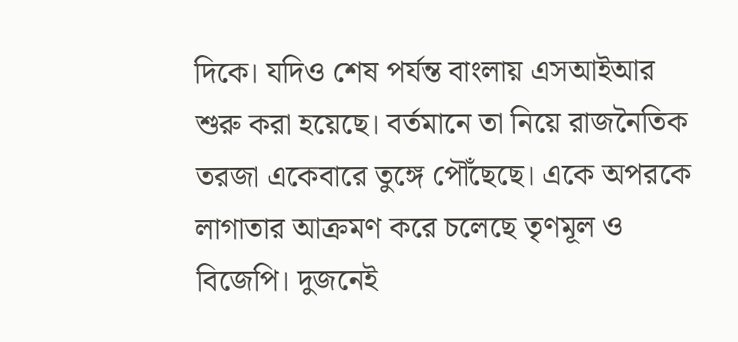দিকে। যদিও শেষ পর্যন্ত বাংলায় এসআইআর শুরু করা হয়েছে। বর্তমানে তা নিয়ে রাজনৈতিক তরজা একেবারে তুঙ্গে পৌঁছেছে। একে অপরকে লাগাতার আক্রমণ করে চলেছে তৃণমূল ও বিজেপি। দুজনেই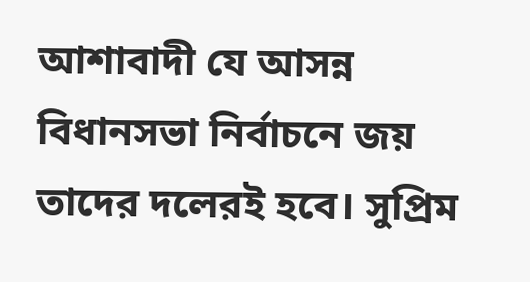আশাবাদী যে আসন্ন বিধানসভা নির্বাচনে জয় তাদের দলেরই হবে। সুপ্রিম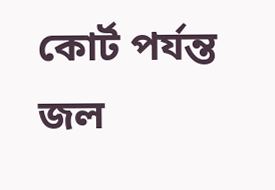কোর্ট পর্যন্ত জল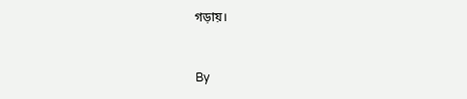গড়ায়।



By